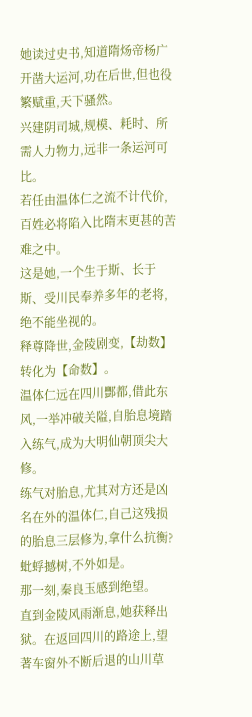她读过史书,知道隋炀帝杨广开凿大运河,功在后世,但也役繁赋重,天下骚然。
兴建阴司城,规模、耗时、所需人力物力,远非一条运河可比。
若任由温体仁之流不计代价,百姓必将陷入比隋末更甚的苦难之中。
这是她,一个生于斯、长于斯、受川民奉养多年的老将,绝不能坐视的。
释尊降世,金陵剧变,【劫数】转化为【命数】。
温体仁远在四川酆都,借此东风,一举冲破关隘,自胎息境踏入练气,成为大明仙朝顶尖大修。
练气对胎息,尤其对方还是凶名在外的温体仁,自己这残损的胎息三层修为,拿什么抗衡?
蚍蜉撼树,不外如是。
那一刻,秦良玉感到绝望。
直到金陵风雨渐息,她获释出狱。在返回四川的路途上,望著车窗外不断后退的山川草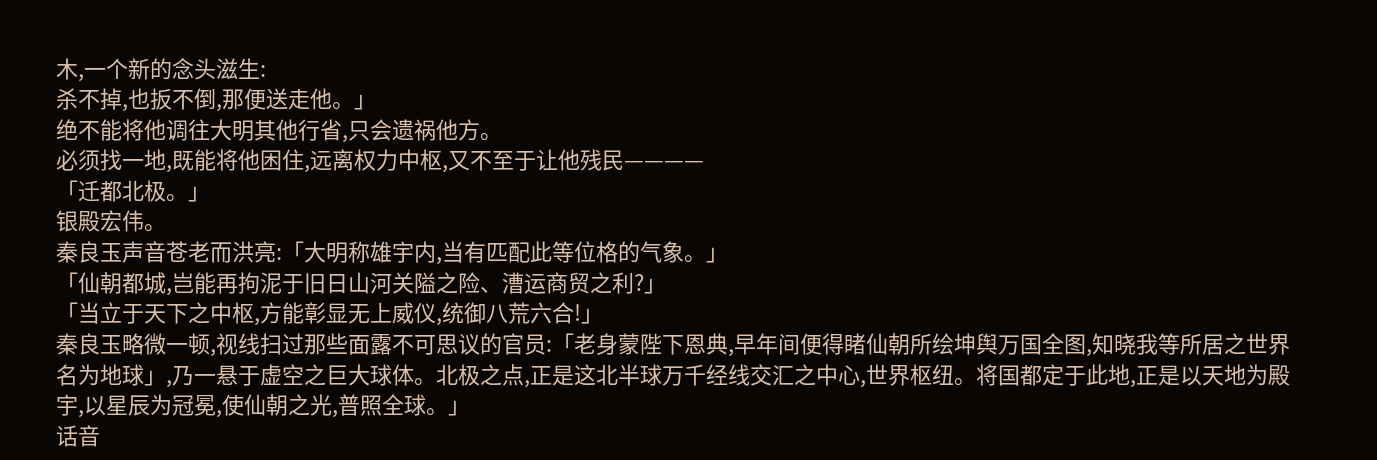木,一个新的念头滋生:
杀不掉,也扳不倒,那便送走他。」
绝不能将他调往大明其他行省,只会遗祸他方。
必须找一地,既能将他困住,远离权力中枢,又不至于让他残民————
「迁都北极。」
银殿宏伟。
秦良玉声音苍老而洪亮:「大明称雄宇内,当有匹配此等位格的气象。」
「仙朝都城,岂能再拘泥于旧日山河关隘之险、漕运商贸之利?」
「当立于天下之中枢,方能彰显无上威仪,统御八荒六合!」
秦良玉略微一顿,视线扫过那些面露不可思议的官员:「老身蒙陛下恩典,早年间便得睹仙朝所绘坤舆万国全图,知晓我等所居之世界名为地球」,乃一悬于虚空之巨大球体。北极之点,正是这北半球万千经线交汇之中心,世界枢纽。将国都定于此地,正是以天地为殿宇,以星辰为冠冕,使仙朝之光,普照全球。」
话音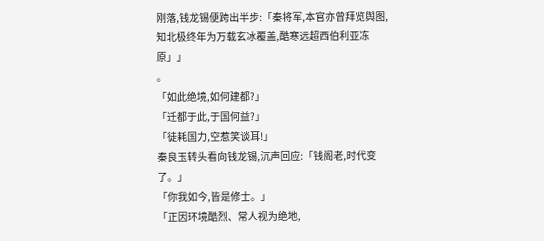刚落,钱龙锡便跨出半步:「秦将军,本官亦曾拜览舆图,知北极终年为万载玄冰覆盖,酷寒远超西伯利亚冻原」」
。
「如此绝境,如何建都?」
「迁都于此,于国何益?」
「徒耗国力,空惹笑谈耳!」
秦良玉转头看向钱龙锡,沉声回应:「钱阁老,时代变了。」
「你我如今,皆是修士。」
「正因环境酷烈、常人视为绝地,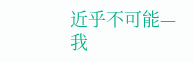近乎不可能—我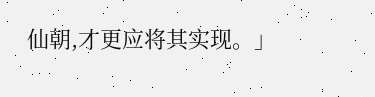仙朝,才更应将其实现。」